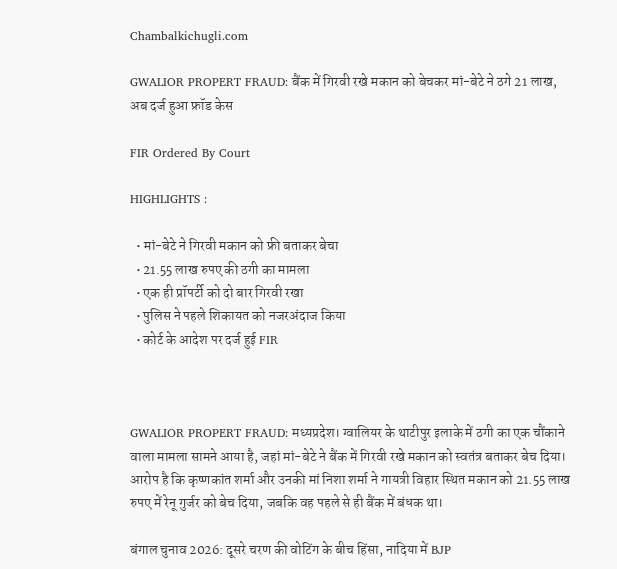Chambalkichugli.com

GWALIOR PROPERT FRAUD: बैंक में गिरवी रखे मकान को बेचकर मां-बेटे ने ठगे 21 लाख, अब दर्ज हुआ फ्रॉड केस

FIR Ordered By Court

HIGHLIGHTS :

  • मां-बेटे ने गिरवी मकान को फ्री बताकर बेचा
  • 21.55 लाख रुपए की ठगी का मामला
  • एक ही प्रॉपर्टी को दो बार गिरवी रखा
  • पुलिस ने पहले शिकायत को नजरअंदाज किया
  • कोर्ट के आदेश पर दर्ज हुई FIR



GWALIOR PROPERT FRAUD: मध्यप्रदेश। ग्वालियर के थाटीपुर इलाके में ठगी का एक चौंकाने वाला मामला सामने आया है, जहां मां-बेटे ने बैंक में गिरवी रखे मकान को स्वतंत्र बताकर बेच दिया। आरोप है कि कृष्णकांत शर्मा और उनकी मां निशा शर्मा ने गायत्री विहार स्थित मकान को 21.55 लाख रुपए में रेनू गुर्जर को बेच दिया, जबकि वह पहले से ही बैंक में बंधक था।

बंगाल चुनाव 2026: दूसरे चरण की वोटिंग के बीच हिंसा, नादिया में BJP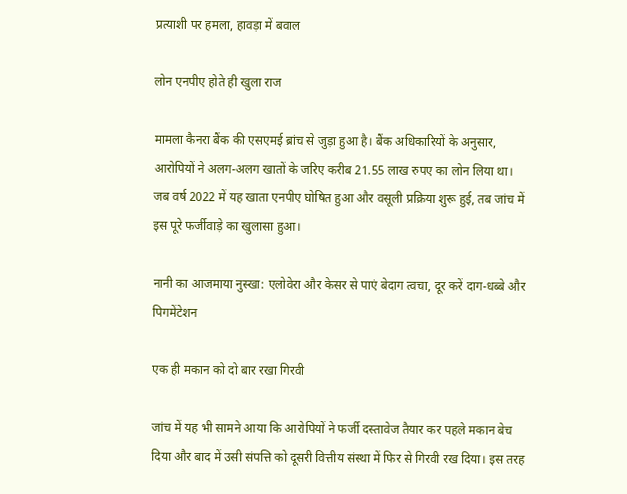प्रत्याशी पर हमला, हावड़ा में बवाल

लोन एनपीए होते ही खुला राज

मामला कैनरा बैंक की एसएमई ब्रांच से जुड़ा हुआ है। बैंक अधिकारियों के अनुसार, आरोपियों ने अलग-अलग खातों के जरिए करीब 21.55 लाख रुपए का लोन लिया था। जब वर्ष 2022 में यह खाता एनपीए घोषित हुआ और वसूली प्रक्रिया शुरू हुई, तब जांच में इस पूरे फर्जीवाड़े का खुलासा हुआ।

नानी का आजमाया नुस्खा: एलोवेरा और केसर से पाएं बेदाग त्वचा, दूर करें दाग-धब्बे और पिगमेंटेशन

एक ही मकान को दो बार रखा गिरवी

जांच में यह भी सामने आया कि आरोपियों ने फर्जी दस्तावेज तैयार कर पहले मकान बेच दिया और बाद में उसी संपत्ति को दूसरी वित्तीय संस्था में फिर से गिरवी रख दिया। इस तरह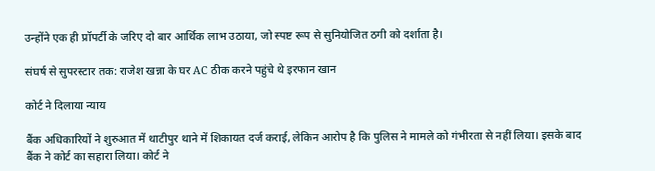उन्होंने एक ही प्रॉपर्टी के जरिए दो बार आर्थिक लाभ उठाया, जो स्पष्ट रूप से सुनियोजित ठगी को दर्शाता है।

संघर्ष से सुपरस्टार तक: राजेश खन्ना के घर AC ठीक करने पहुंचे थे इरफान खान

कोर्ट ने दिलाया न्याय

बैंक अधिकारियों ने शुरुआत में थाटीपुर थाने में शिकायत दर्ज कराई, लेकिन आरोप है कि पुलिस ने मामले को गंभीरता से नहीं लिया। इसके बाद बैंक ने कोर्ट का सहारा लिया। कोर्ट ने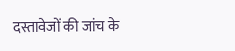दस्तावेजों की जांच के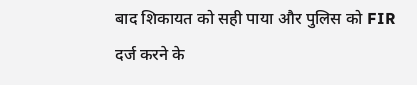बाद शिकायत को सही पाया और पुलिस को FIR दर्ज करने के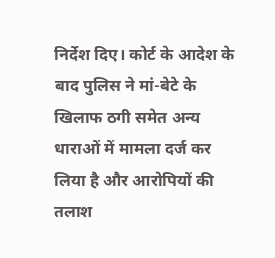निर्देश दिए। कोर्ट के आदेश के बाद पुलिस ने मां-बेटे के खिलाफ ठगी समेत अन्य धाराओं में मामला दर्ज कर लिया है और आरोपियों की तलाश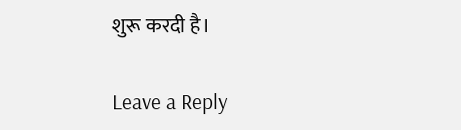शुरू करदी है।

Leave a Reply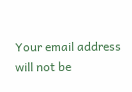Your email address will not be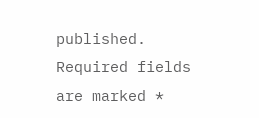published. Required fields are marked *